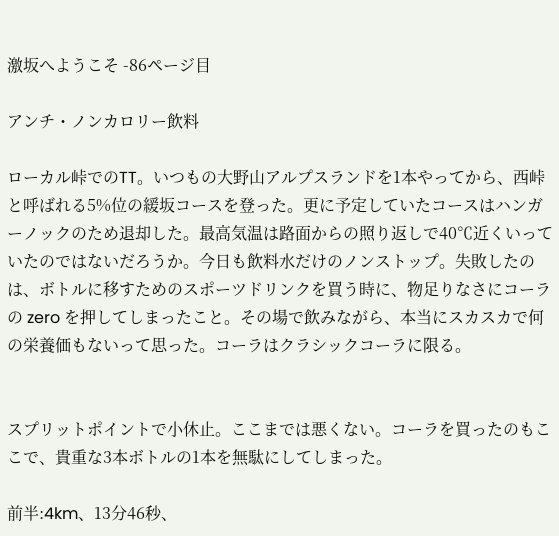激坂へようこそ -86ページ目

アンチ・ノンカロリー飲料

ローカル峠でのTT。いつもの大野山アルプスランドを1本やってから、西峠と呼ばれる5%位の緩坂コースを登った。更に予定していたコースはハンガーノックのため退却した。最高気温は路面からの照り返しで40℃近くいっていたのではないだろうか。今日も飲料水だけのノンストップ。失敗したのは、ボトルに移すためのスポーツドリンクを買う時に、物足りなさにコーラの zero を押してしまったこと。その場で飲みながら、本当にスカスカで何の栄養価もないって思った。コーラはクラシックコーラに限る。


スプリットポイントで小休止。ここまでは悪くない。コーラを買ったのもここで、貴重な3本ボトルの1本を無駄にしてしまった。

前半:4km、13分46秒、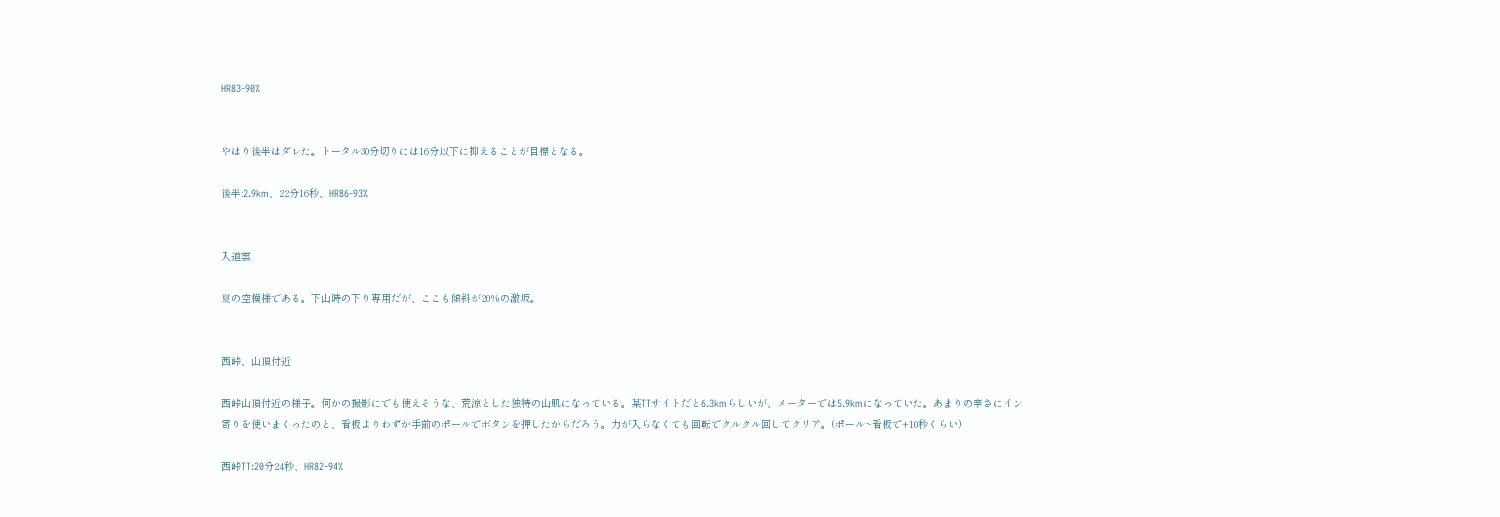HR83-90%


やはり後半はダレた。トータル30分切りには16分以下に抑えることが目標となる。

後半:2.9km、22分16秒、HR86-93%


入道雲

夏の空模様である。下山時の下り専用だが、ここも傾斜が20%の激坂。


西峠、山頂付近

西峠山頂付近の様子。何かの撮影にでも使えそうな、荒涼とした独特の山肌になっている。某TTサイトだと6.3kmらしいが、メーターでは5.9kmになっていた。あまりの辛さにイン寄りを使いまくったのと、看板よりわずか手前のポールでボタンを押したからだろう。力が入らなくても回転でクルクル回してクリア。(ポール~看板で+10秒くらい)

西峠TT:20分24秒、HR82-94%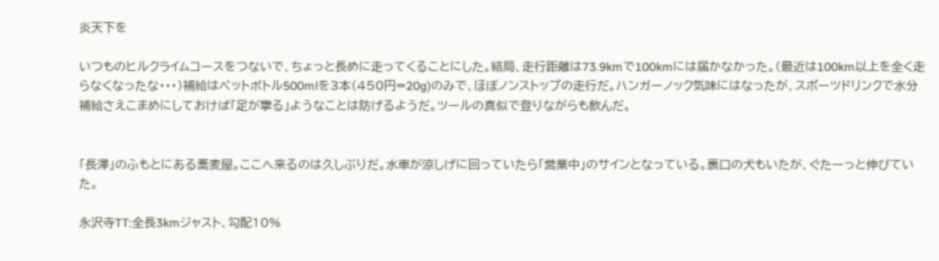炎天下を

いつものヒルクライムコースをつないで、ちょっと長めに走ってくることにした。結局、走行距離は73.9kmで100kmには届かなかった。(最近は100km以上を全く走らなくなったな・・・)補給はペットボトル500mlを3本(450円=20g)のみで、ほぼノンストップの走行だ。ハンガーノック気味にはなったが、スポーツドリンクで水分補給さえこまめにしておけば「足が攣る」ようなことは防げるようだ。ツールの真似で登りながらも飲んだ。


「長澤」のふもとにある蕎麦屋。ここへ来るのは久しぶりだ。水車が涼しげに回っていたら「営業中」のサインとなっている。裏口の犬もいたが、ぐたーっと伸びていた。

永沢寺TT:全長3kmジャスト、勾配10%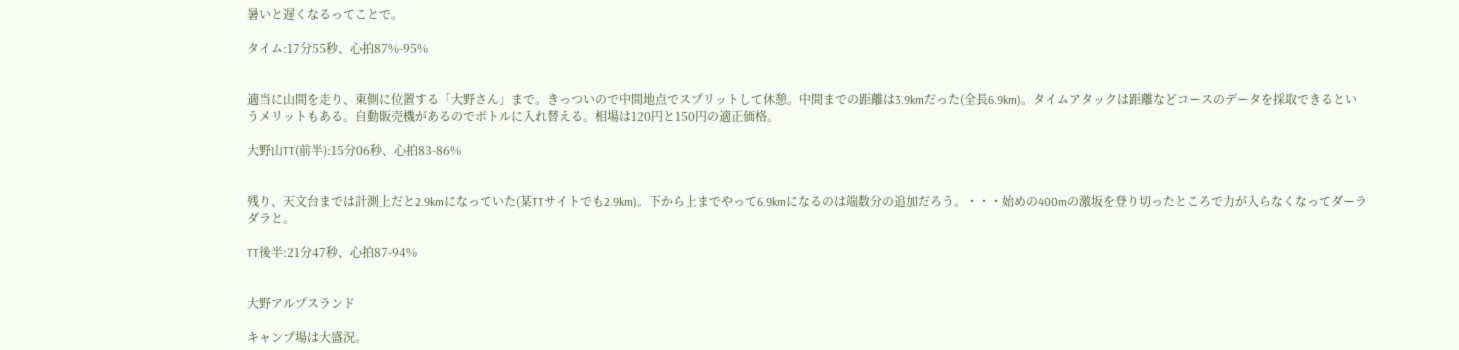暑いと遅くなるってことで。

タイム:17分55秒、心拍87%-95%


適当に山間を走り、東側に位置する「大野さん」まで。きっついので中間地点でスプリットして休憩。中間までの距離は3.9kmだった(全長6.9km)。タイムアタックは距離などコースのデータを採取できるというメリットもある。自動販売機があるのでボトルに入れ替える。相場は120円と150円の適正価格。

大野山TT(前半):15分06秒、心拍83-86%


残り、天文台までは計測上だと2.9kmになっていた(某TTサイトでも2.9km)。下から上までやって6.9kmになるのは端数分の追加だろう。・・・始めの400mの激坂を登り切ったところで力が入らなくなってダーラダラと。

TT後半:21分47秒、心拍87-94%


大野アルプスランド

キャンプ場は大盛況。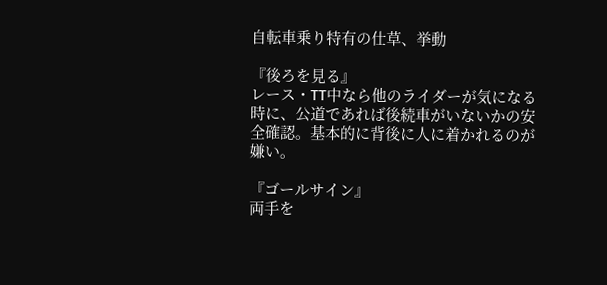自転車乗り特有の仕草、挙動

『後ろを見る』
レース・TT中なら他のライダーが気になる時に、公道であれば後続車がいないかの安全確認。基本的に背後に人に着かれるのが嫌い。

『ゴールサイン』
両手を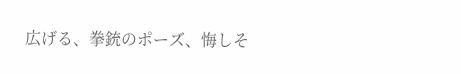広げる、拳銃のポーズ、悔しそ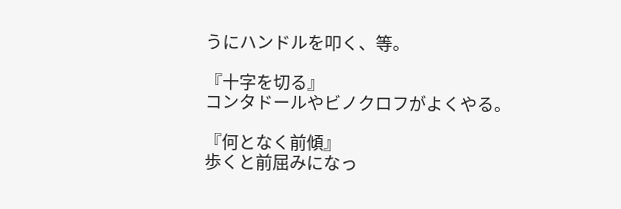うにハンドルを叩く、等。

『十字を切る』
コンタドールやビノクロフがよくやる。

『何となく前傾』
歩くと前屈みになっ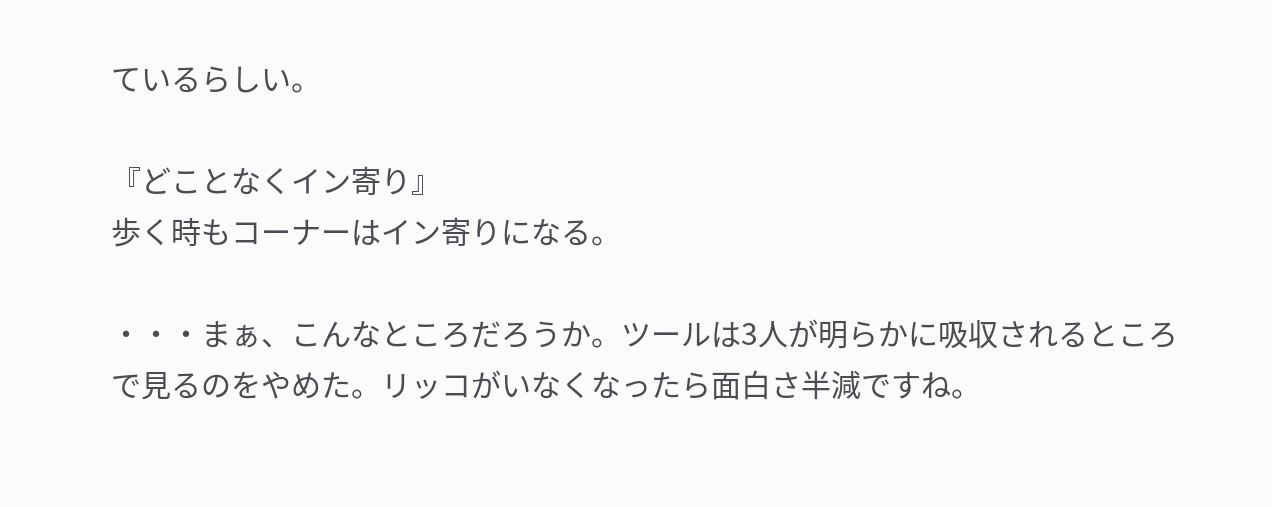ているらしい。

『どことなくイン寄り』
歩く時もコーナーはイン寄りになる。

・・・まぁ、こんなところだろうか。ツールは3人が明らかに吸収されるところで見るのをやめた。リッコがいなくなったら面白さ半減ですね。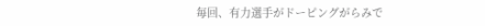毎回、有力選手がドーピングがらみで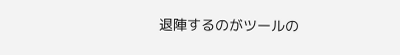退陣するのがツールの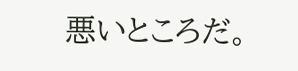悪いところだ。